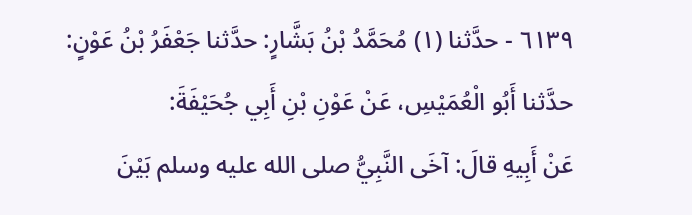٦١٣٩ - حدَّثنا (١) مُحَمَّدُ بْنُ بَشَّارٍ: حدَّثنا جَعْفَرُ بْنُ عَوْنٍ: حدَّثنا أَبُو الْعُمَيْسِ، عَنْ عَوْنِ بْنِ أَبِي جُحَيْفَةَ:
عَنْ أَبِيهِ قالَ: آخَى النَّبِيُّ صلى الله عليه وسلم بَيْنَ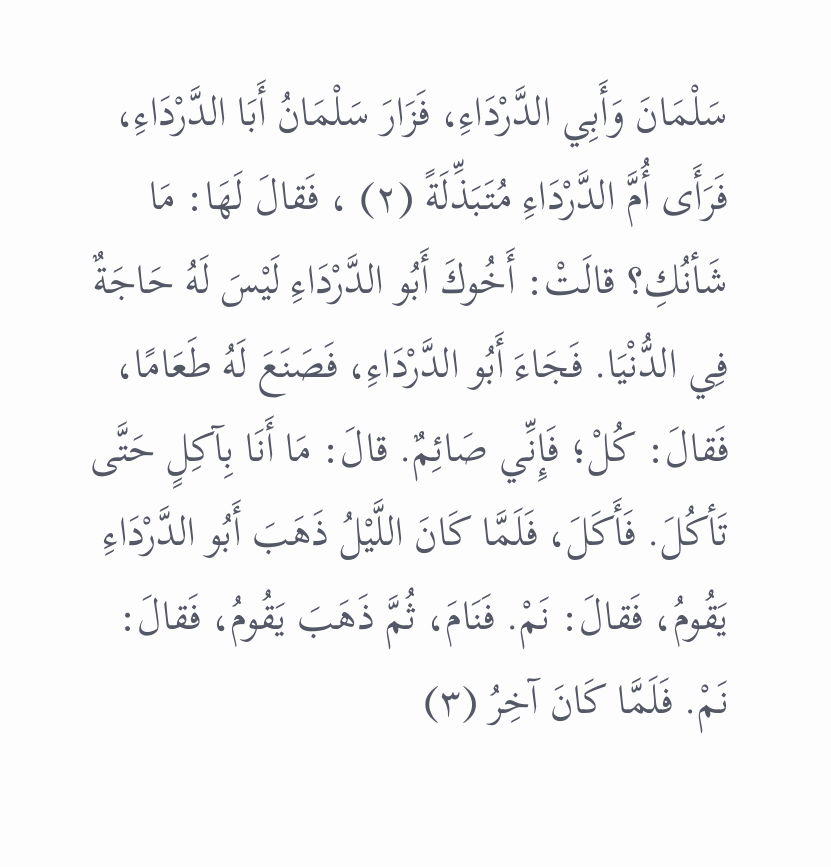سَلْمَانَ وَأَبِي الدَّرْدَاءِ، فَزَارَ سَلْمَانُ أَبَا الدَّرْدَاءِ، فَرَأَى أُمَّ الدَّرْدَاءِ مُتَبَذِّلَةً (٢) ، فَقالَ لَهَا: مَا شَأنُكِ؟ قالَتْ: أَخُوكَ أَبُو الدَّرْدَاءِ لَيْسَ لَهُ حَاجَةٌ فِي الدُّنْيَا. فَجَاءَ أَبُو الدَّرْدَاءِ، فَصَنَعَ لَهُ طَعَامًا، فَقالَ: كُلْ؛ فَإِنِّي صَائِمٌ. قالَ: مَا أَنَا بِآكِلٍ حَتَّى تَأكُلَ. فَأَكَلَ، فَلَمَّا كَانَ اللَّيْلُ ذَهَبَ أَبُو الدَّرْدَاءِ يَقُومُ، فَقالَ: نَمْ. فَنَامَ، ثُمَّ ذَهَبَ يَقُومُ، فَقالَ: نَمْ. فَلَمَّا كَانَ آخِرُ (٣)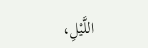اللَّيْلِ،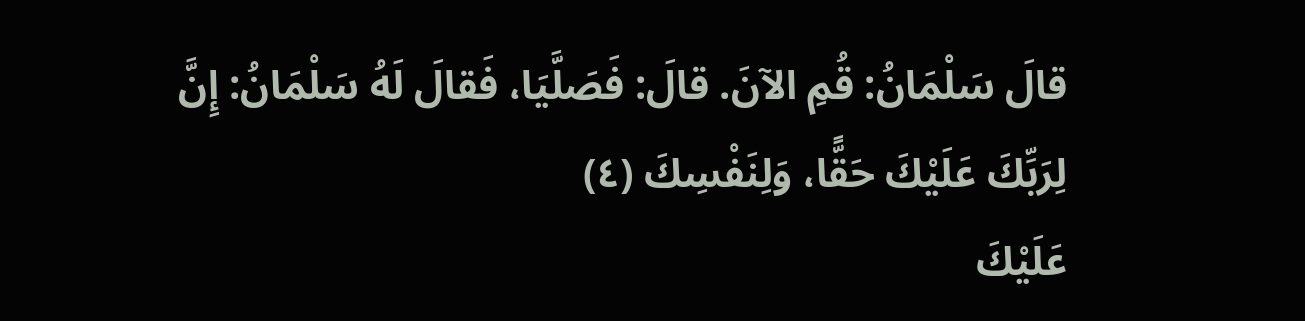قالَ سَلْمَانُ: قُمِ الآنَ. قالَ: فَصَلَّيَا، فَقالَ لَهُ سَلْمَانُ: إِنَّ لِرَبِّكَ عَلَيْكَ حَقًّا، وَلِنَفْسِكَ (٤)
عَلَيْكَ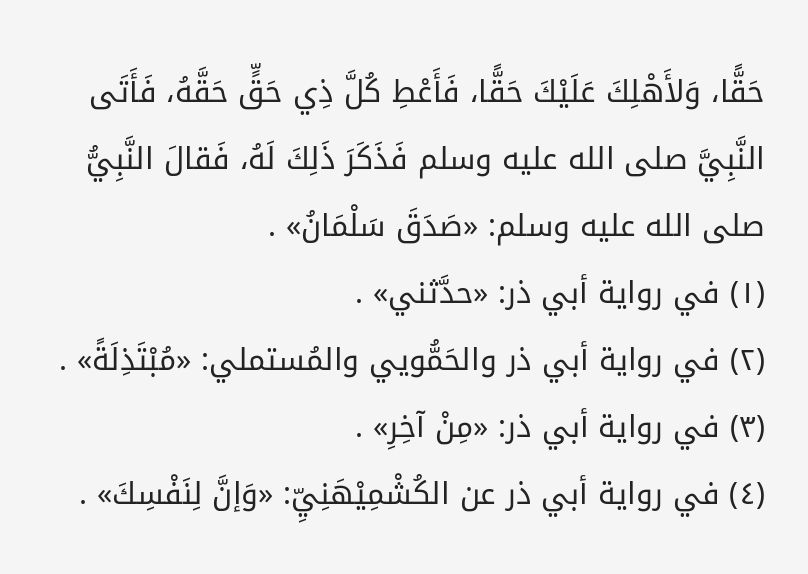حَقًّا، وَلأَهْلِكَ عَلَيْكَ حَقًّا، فَأَعْطِ كُلَّ ذِي حَقٍّ حَقَّهُ، فَأَتَى النَّبِيَّ صلى الله عليه وسلم فَذَكَرَ ذَلِكَ لَهُ، فَقالَ النَّبِيُّ صلى الله عليه وسلم: «صَدَقَ سَلْمَانُ» .
(١) في رواية أبي ذر: «حدَّثني» .
(٢) في رواية أبي ذر والحَمُّويي والمُستملي: «مُبْتَذِلَةً» .
(٣) في رواية أبي ذر: «مِنْ آخِرِ» .
(٤) في رواية أبي ذر عن الكُشْمِيْهَنِيِّ: «وَإنَّ لِنَفْسِكَ» .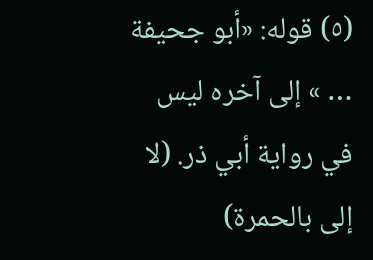(٥) قوله: «أبو جحيفة … » إلى آخره ليس في رواية أبي ذر. (لا إلى بالحمرة)